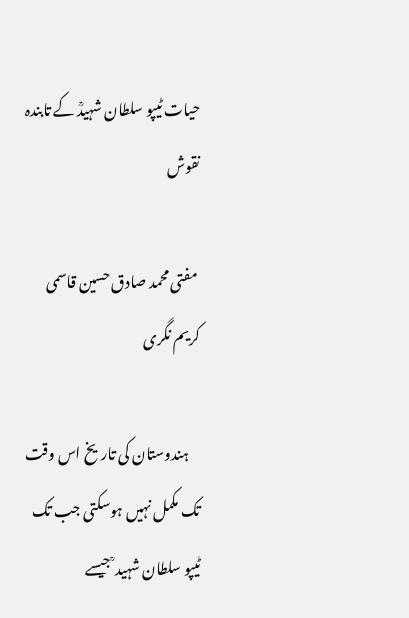حیات ٹیپو سلطان شہیدؒ کے تابندہ نقوش

 مفتی محمد صادق حسین قاسمی کریم نگری

    ہندوستان کی تاریخ اس وقت تک مکمل نہیں ہوسکتی جب تک ٹیپو سلطان شہید ؒ جیسے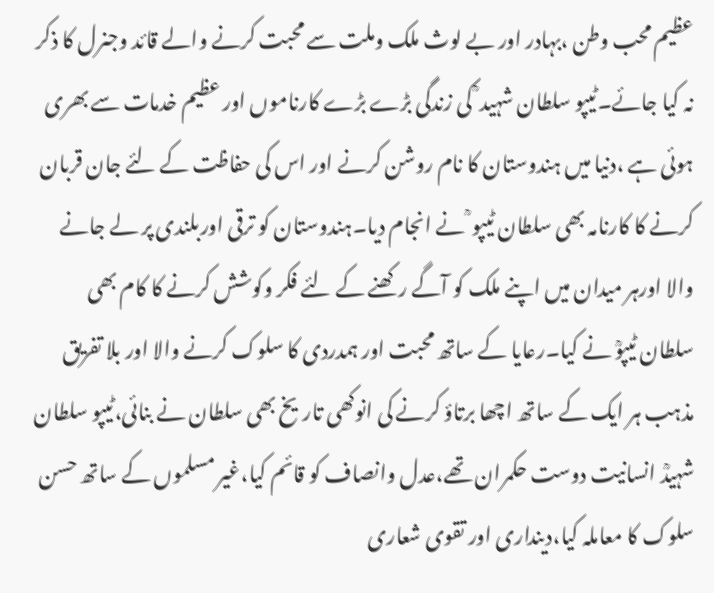عظیم محب وطن ،بہادر اور بے لوث ملک وملت سے محبت کرنے والے قائد وجنرل کا ذکر نہ کیا جائے۔ٹیپو سلطان شہید ؒ کی زندگی بڑے بڑے کارناموں اور عظیم خدمات سے بھری ہوئی ہے ،دنیا میں ہندوستان کا نام روشن کرنے اور اس کی حفاظت کے لئے جان قربان کرنے کا کارنامہ بھی سلطان ٹیپو ؒ نے انجام دیا۔ہندوستان کو ترقی اوربلندی پر لے جانے والا اورہر میدان میں اپنے ملک کو آگے رکھنے کے لئے فکر وکوشش کرنے کا کام بھی سلطان ٹیپوؒ نے کیا۔رعایا کے ساتھ محبت اور ہمدردی کا سلوک کرنے والا اور بلا تفریق مذہب ہر ایک کے ساتھ اچھا برتاؤ کرنے کی انوکھی تاریخ بھی سلطان نے بنائی،ٹیپو سلطان شہیدؒ انسانیت دوست حکمران تھے،عدل وانصاف کو قائم کیا،غیر مسلموں کے ساتھ حسن سلوک کا معاملہ کیا،دینداری اور تقوی شعاری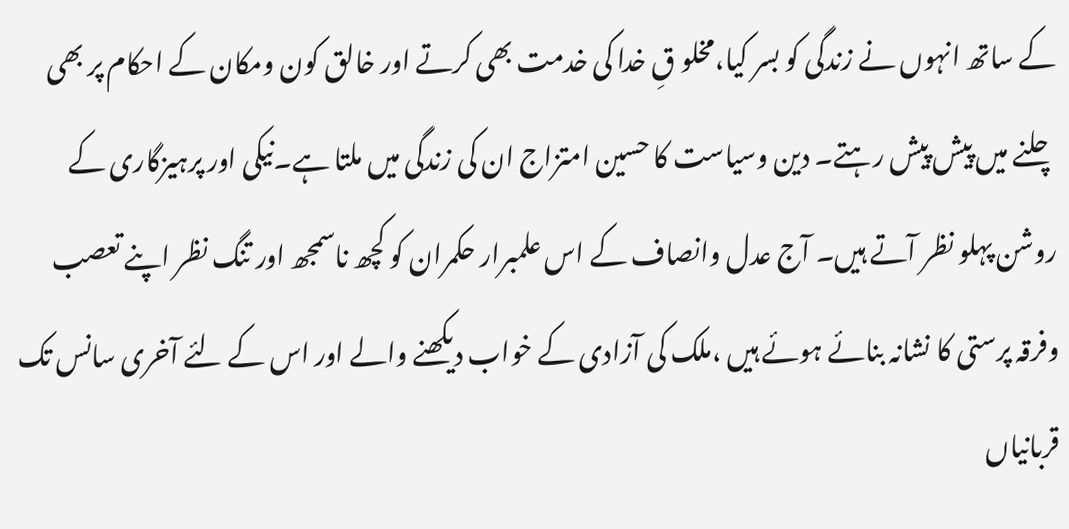کے ساتھ انہوں نے زندگی کو بسر کیا،مخلو قِ خدا کی خدمت بھی کرتے اور خالق کون ومکان کے احکام پر بھی چلنے میں پیش پیش رہتے۔ دین وسیاست کا حسین امتزاج ان کی زندگی میں ملتا ہے۔نیکی اور پرہیزگاری کے روشن پہلو نظر آتے ہیں۔ آج عدل وانصاف کے اس علمبرار حکمران کو کچھ ناسمجھ اور تنگ نظر اپنے تعصب  وفرقہ پرستی کا نشانہ بنائے ہوئے ہیں ،ملک کی آزادی کے خواب دیکھنے والے اور اس کے لئے آخری سانس تک قربانیاں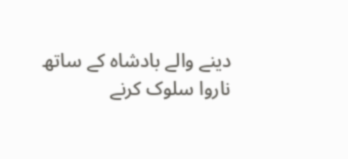دینے والے بادشاہ کے ساتھ ناروا سلوک کرنے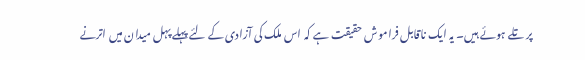پر تلے ہوئے ہیں۔ یہ ایک ناقابل فراموش حقیقت ہے کہ اس ملک کی آزادی کے لئے پہلے پہل میدان میں اترنے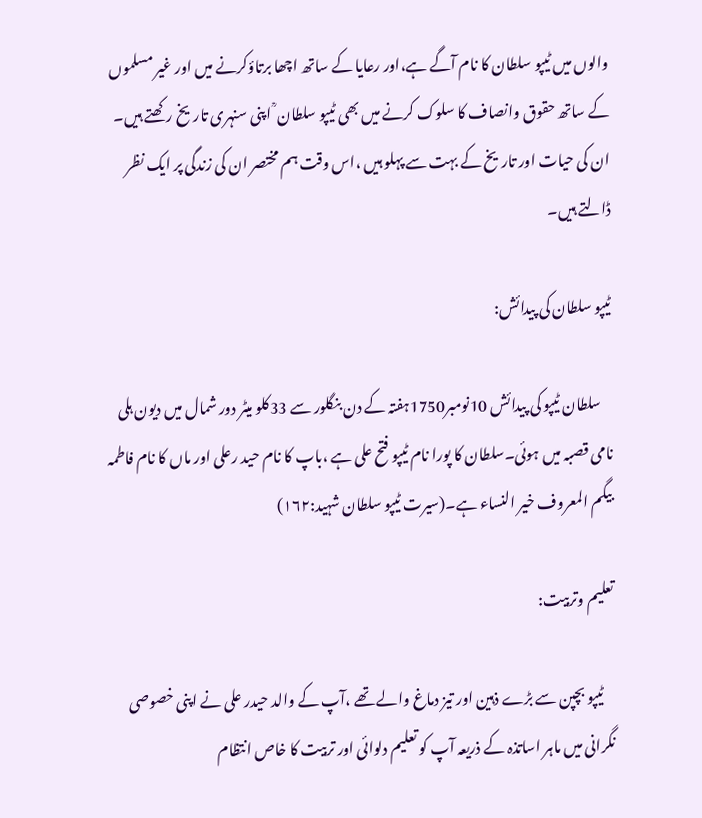والوں میں ٹیپو سلطان کا نام آگے ہے،اور رعایا کے ساتھ اچھا برتاؤکرنے میں اور غیر مسلموں کے ساتھ حقوق وانصاف کا سلوک کرنے میں بھی ٹیپو سلطان ؒ اپنی سنہری تاریخ رکھتے ہیں۔ ان کی حیات اور تاریخ کے بہت سے پہلو ہیں ،اس وقت ہم مختصر ان کی زندگی پر ایک نظر ڈالتے ہیں۔

ٹیپو سلطان کی پیدائش:

    سلطان ٹیپو کی پیدائش 10نومبر1750ہفتہ کے دن بنگلور سے 33کلو میٹر دور شمال میں دیون ہلی نامی قصبہ میں ہوئی۔سلطان کا پورا نام ٹیپو فتح علی ہے ،باپ کا نام حید رعلی اور ماں کا نام فاطمہ بیگم المعروف خیر النساء ہے۔(سیرت ٹیپو سلطان شہید:۱۶۲)

تعلیم وتربیت:

    ٹیپو بچپن سے بڑے ذہین اور تیز دماغ والے تھے ،آپ کے والد حیدر علی نے اپنی خصوصی نگرانی میں ماہر اساتذہ کے ذریعہ آپ کو تعلیم دلوائی اور تربیت کا خاص انتظام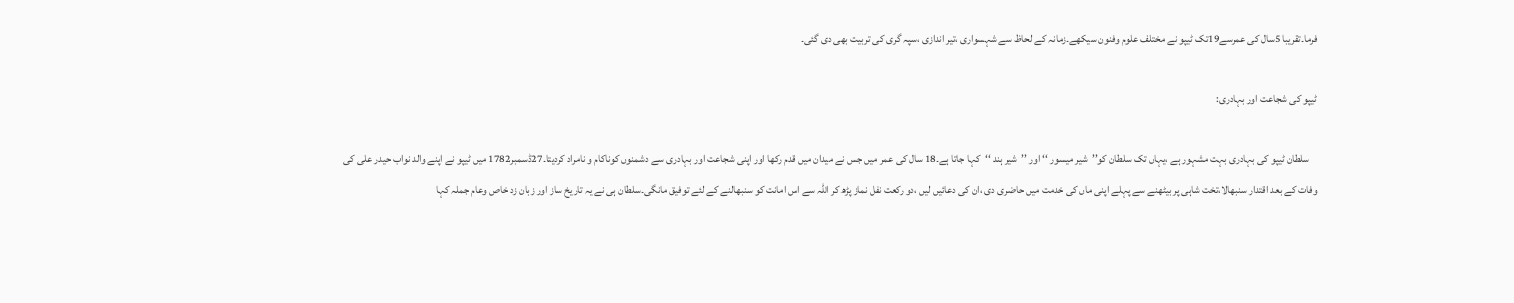فرما۔تقریبا 5سال کی عمرسے19تک ٹیپو نے مختلف علوم وفنون سیکھے۔زمانہ کے لحاظ سے شہسواری ،تیر اندازی ،سپہ گری کی تربیت بھی دی گئی۔

ٹیپو کی شجاعت اور بہادری:

    سلطان ٹیپو کی بہادری بہت مشہور ہے ،یہاں تک سلطان کو’’شیر میسور ‘‘ اور ’’شیر ہند ‘‘کہا جاتا ہے۔18 سال کی عمر میں جس نے میدان میں قدم رکھا اور اپنی شجاعت اور بہادری سے دشمنوں کوناکام و نامراد کردیتا۔27ڈسمبر1782 میں ٹیپو نے اپنے والد نواب حیدر علی کی وفات کے بعد اقتدار سنبھالا،تخت شاہی پر بیٹھنے سے پہلے اپنی ماں کی خدمت میں حاضری دی ،ان کی دعائیں لیں ،دو رکعت نفل نماز پڑھ کر اللہ سے اس امانت کو سنبھالنے کے لئے توفیق مانگی۔سلطان ہی نے یہ تاریخ ساز اور زبان زد خاص وعام جملہ کہا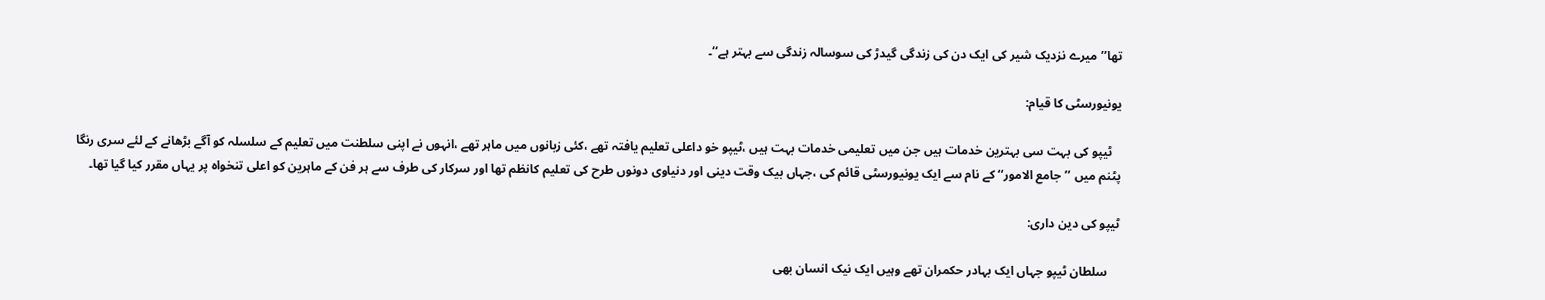تھا’’میرے نزدیک شیر کی ایک دن کی زندگی گیدڑ کی سوسالہ زندگی سے بہتر ہے‘‘۔

یونیورسٹی کا قیام:

   ٹیپو کی بہت سی بہترین خدمات ہیں جن میں تعلیمی خدمات بہت ہیں ،ٹیپو خو داعلی تعلیم یافتہ تھے ،کئی زبانوں میں ماہر تھے ،انہوں نے اپنی سلطنت میں تعلیم کے سلسلہ کو آگے بڑھانے کے لئے سری رنگا پٹنم میں ’’جامع الامور‘‘ کے نام سے ایک یونیورسٹی قائم کی ،جہاں بیک وقت دینی اور دنیاوی دونوں طرح کی تعلیم کانظم تھا اور سرکار کی طرف سے ہر فن کے ماہرین کو اعلی تنخواہ پر یہاں مقرر کیا گیا تھا۔

ٹیپو کی دین داری:

    سلطان ٹیپو جہاں ایک بہادر حکمران تھے وہیں ایک نیک انسان بھی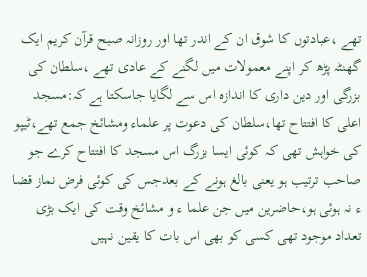تھے ،عبادتوں کا شوق ان کے اندر تھا اور روزانہ صبح قرآن کریم ایک گھنٹہ پڑھ کر اپنے معمولات میں لگنے کے عادی تھے ،سلطان کی بزرگی اور دین داری کا اندازہ اس سے لگایا جاسکتا ہے کہ:مسجد اعلی کا افتتاح تھا،سلطان کی دعوت پر علماء ومشائخ جمع تھے،ٹیپو کی خواہش تھی کہ کوئی ایسا بزرگ اس مسجد کا افتتاح کرے جو صاحب ترتیب ہو یعنی بالغ ہونے کے بعدجس کی کوئی فرض نماز قضا ء نہ ہوئی ہو،حاضرین میں جن علما ء و مشائخ وقت کی ایک بڑی تعداد موجود تھی کسی کو بھی اس بات کا یقین نہیں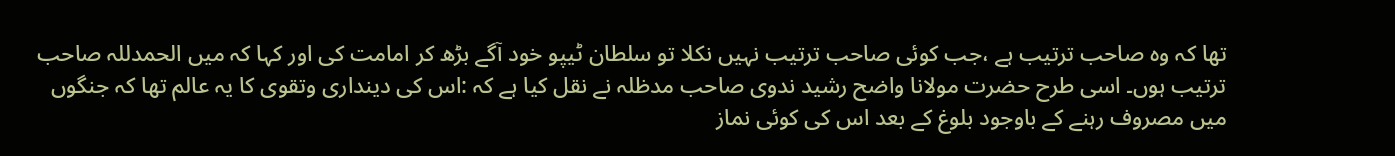تھا کہ وہ صاحب ترتیب ہے ،جب کوئی صاحب ترتیب نہیں نکلا تو سلطان ٹیپو خود آگے بڑھ کر امامت کی اور کہا کہ میں الحمدللہ صاحب ترتیب ہوں۔ اسی طرح حضرت مولانا واضح رشید ندوی صاحب مدظلہ نے نقل کیا ہے کہ :اس کی دینداری وتقوی کا یہ عالم تھا کہ جنگوں میں مصروف رہنے کے باوجود بلوغ کے بعد اس کی کوئی نماز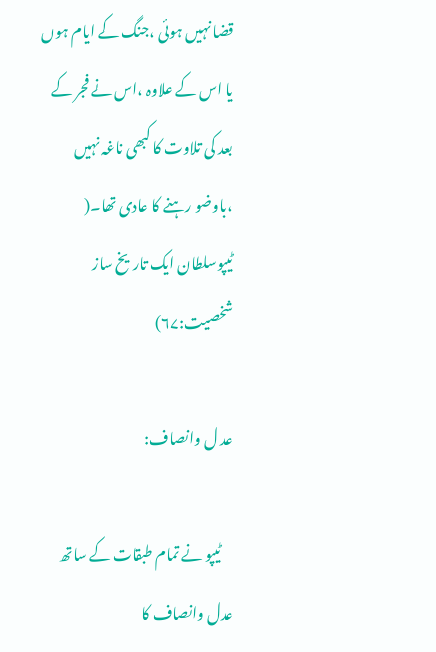قضا نہیں ہوئی ،جنگ کے ایام ہوں یا اس کے علاوہ ،اس نے فجر کے بعد کی تلاوت کا کبھی ناغہ نہیں ،باوضو رہنے کا عادی تھا۔( ٹیپوسلطان ایک تاریخ ساز شخصیت:۶۷)

عد ل وانصاف:

    ٹیپو نے تمام طبقات کے ساتھ عدل وانصاف کا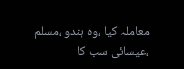معاملہ کیا ،وہ ہندو ،مسلم ،عیسائی سب کا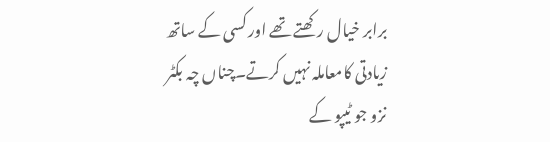برابر خیال رکھتے تھے اور کسی کے ساتھ زیادتی کامعاملہ نہیں کرتے۔چناں چہ بکٹر نزو جو ٹیپو کے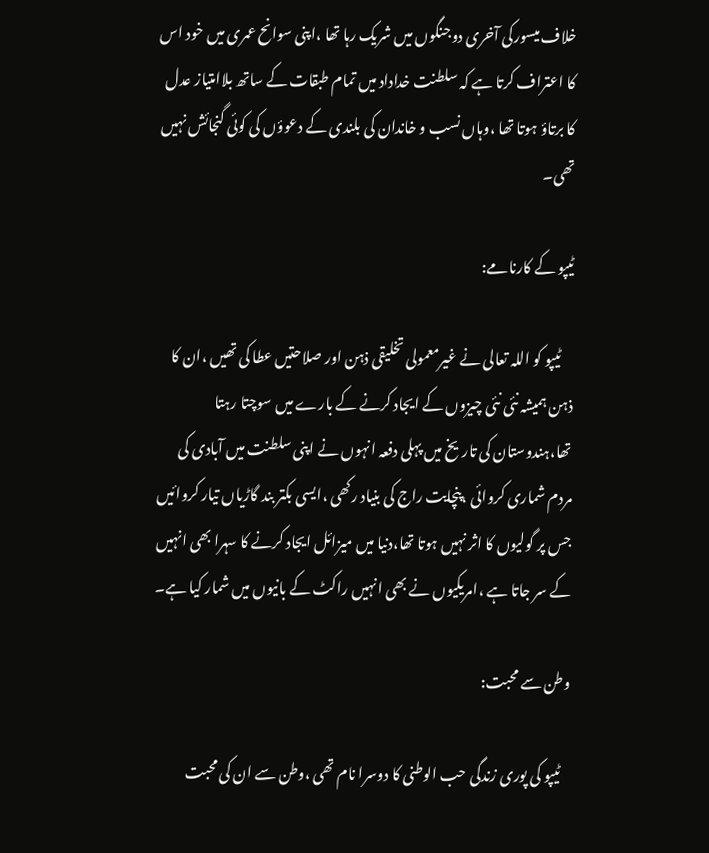خلاف میسورکی آخری دوجنگوں میں شریک رہا تھا ،اپنی سوانح عمری میں خود اس کا اعتراف کرتا ہے کہ سلطنت خداداد میں تمام طبقات کے ساتھ بلاامتیاز عدل کا برتاؤ ہوتا تھا ،وہاں نسب و خاندان کی بلندی کے دعوؤں کی کوئی گنجائش نہیں تھی۔

ٹیپو کے کارنامے:

    ٹیپو کو اللہ تعالی نے غیرمعمولی تخلیقی ذہن اور صلاحتیں عطا کی تھیں ،ان کا ذہن ہمیشہ نئی نئی چیزوں کے ایجاد کرنے کے بارے میں سوچتا رہتا تھا،ہندوستان کی تاریخ میں پہلی دفعہ انہوں نے اپنی سلطنت میں آبادی کی مردم شماری کروائی ،پنچایت راج کی بنیاد رکھی ،ایسی بکتر بند گاڑیاں تیار کروائیں جس پر گولیوں کا اثر نہیں ہوتا تھا،دنیا میں میزائل ایجاد کرنے کا سہرا بھی انہیں کے سر جاتا ہے ،امریکیوں نے بھی انہیں راکٹ کے بانیوں میں شمار کیا ہے۔

وطن سے محبت:

   ٹیپو کی پوری زندگی حب الوطنی کا دوسرا نام تھی ،وطن سے ان کی محبت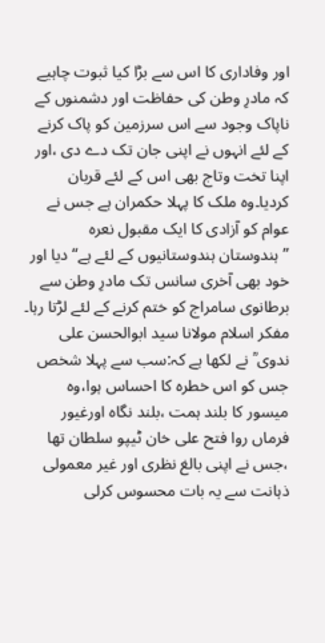اور وفاداری کا اس سے بڑا کیا ثبوت چاہیے کہ مادرِ وطن کی حفاظت اور دشمنوں کے ناپاک وجود سے اس سرزمین کو پاک کرنے کے لئے انہوں نے اپنی جان تک دے دی ،اور اپنا تخت وتاج بھی اس کے لئے قربان کردیا۔وہ ملک کا پہلا حکمران ہے جس نے عوام کو آزادی کا ایک مقبول نعرہ ’’ہندوستان ہندوستانیوں کے لئے ہے‘‘ دیا اور خود بھی آخری سانس تک مادرِ وطن سے برطانوی سامراج کو ختم کرنے کے لئے لڑتا رہا۔ مفکر اسلام مولانا سید ابوالحسن علی ندوی ؒ نے لکھا ہے کہ:سب سے پہلا شخص جس کو اس خطرہ کا احساس ہوا،وہ میسور کا بلند ہمت ،بلند نگاہ اورغیور فرماں روا فتح علی خان ٹیپو سلطان تھا ،جس نے اپنی بالغ نظری اور غیر معمولی ذہانت سے یہ بات محسوس کرلی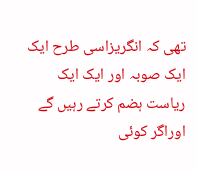تھی کہ انگریزاسی طرح ایک ایک صوبہ اور ایک ایک ریاست ہضم کرتے رہیں گے اوراگر کوئی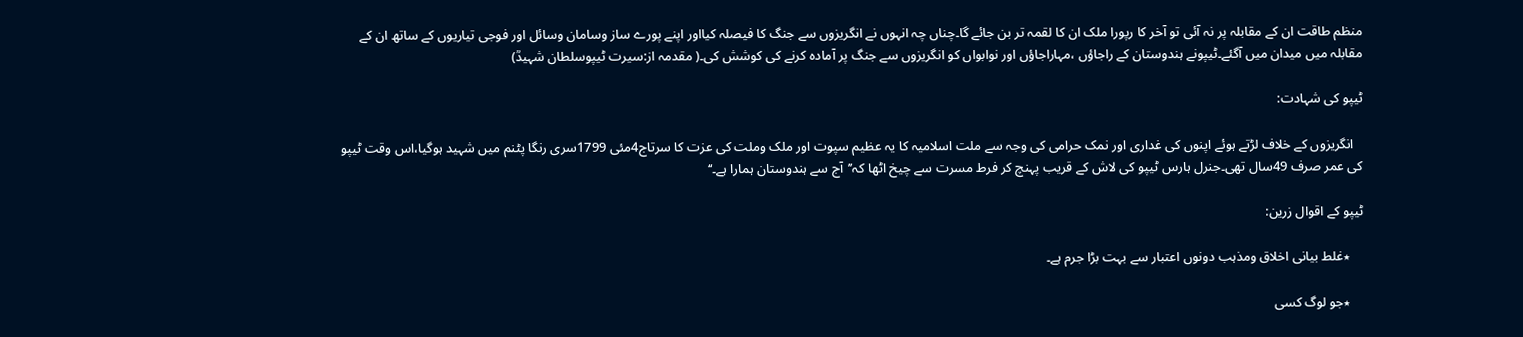منظم طاقت ان کے مقابلہ پر نہ آئی تو آخر کا رپورا ملک ان کا لقمہ تر بن جائے گا۔چناں چہ انہوں نے انگریزوں سے جنگ کا فیصلہ کیااور اپنے پورے ساز وسامان وسائل اور فوجی تیاریوں کے ساتھ ان کے مقابلہ میں میدان میں آگئے۔ٹیپونے ہندوستان کے راجاؤں ،مہاراجاؤں اور نوابواں کو انگریزوں سے جنگ پر آمادہ کرنے کی کوشش کی۔( مقدمہ از:سیرت ٹیپوسلطان شہیدؒ)

ٹیپو کی شہادت:

   انگریزوں کے خلاف لڑتے ہوئے اپنوں کی غداری اور نمک حرامی کی وجہ سے ملت اسلامیہ کا یہ عظیم سپوت اور ملک وملت کی عزت کا سرتاج4مئی 1799سری رنگا پٹنم میں شہید ہوگیا،اس وقت ٹیپو کی عمر صرف 49سال تھی۔جنرل ہارس ٹیپو کی لاش کے قریب پہنچ کر فرط مسرت سے چیخ اٹھا کہ’’آج سے ہندوستان ہمارا ہے۔‘‘

ٹیپو کے اقوال زرین:

    ٭غلط بیانی اخلاق ومذہب دونوں اعتبار سے بہت بڑا جرم ہے۔

    ٭جو لوگ کسی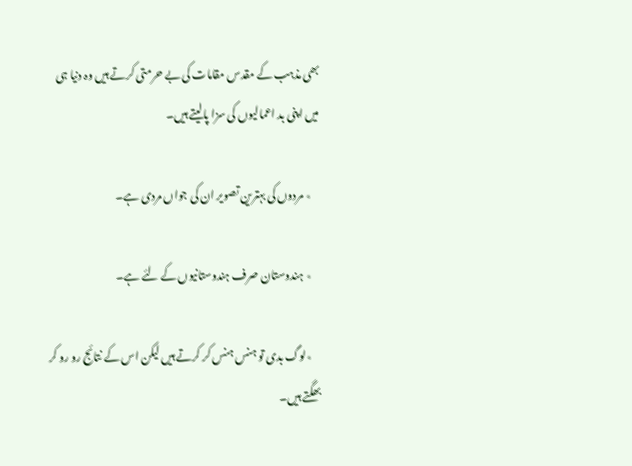بھی مذہب کے مقدس مقامات کی بے حرمتی کرتے ہیں وہ دنیا ہی میں اپنی بد اعمالیوں کی سزا پالیتے ہیں۔

    ٭ مردوں کی بہترین تصویر ان کی جواں مردی ہے۔

    ٭ ہندوستان صرف ہندوستانیوں کے لئے ہے۔

    ٭لوگ بدی تو ہنس ہنس کر کرتے ہیں لیکن اس کے نتائج رو رو کر بھگتے ہیں۔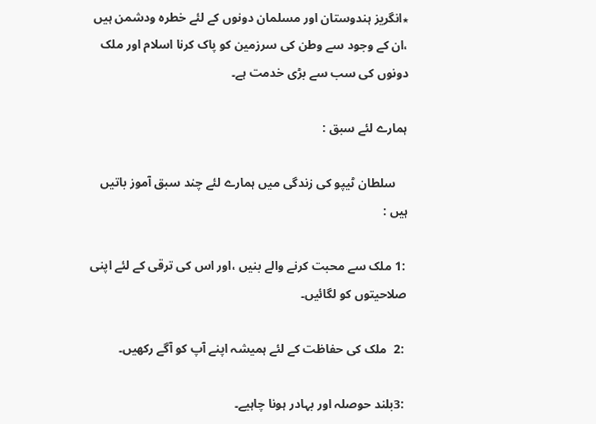٭انگریز ہندوستان اور مسلمان دونوں کے لئے خطرہ ودشمن ہیں ،ان کے وجود سے وطن کی سرزمین کو پاک کرنا اسلام اور ملک دونوں کی سب سے بڑی خدمت ہے۔

ہمارے لئے سبق :

    سلطان ٹیپو کی زندگی میں ہمارے لئے چند سبق آموز باتیں ہیں :

 :1 ملک سے محبت کرنے والے بنیں ،اور اس کی ترقی کے لئے اپنی صلاحیتوں کو لگائیں۔

 :2  ملک کی حفاظت کے لئے ہمیشہ اپنے آپ کو آگے رکھیں۔

 :3بلند حوصلہ اور بہادر ہونا چاہیے۔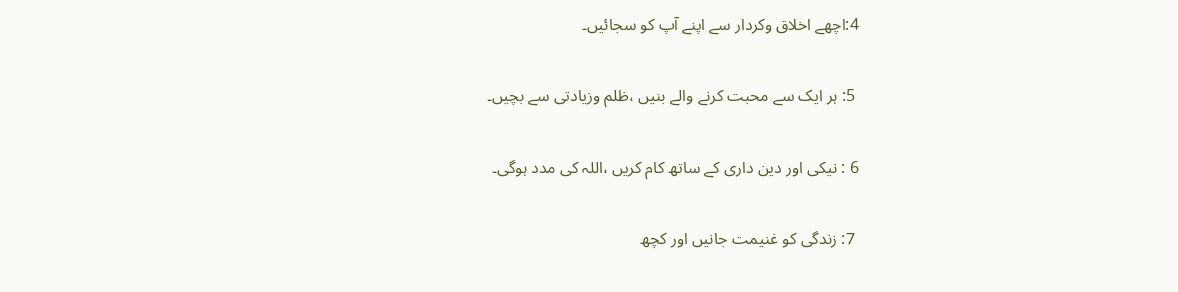4:اچھے اخلاق وکردار سے اپنے آپ کو سجائیں۔

 5: ہر ایک سے محبت کرنے والے بنیں ،ظلم وزیادتی سے بچیں۔

6 : نیکی اور دین داری کے ساتھ کام کریں ،اللہ کی مدد ہوگی۔

 7: زندگی کو غنیمت جانیں اور کچھ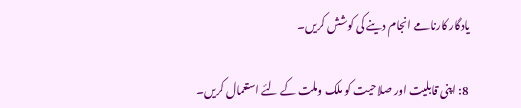یادگار کارنامے انجام دینے کی کوشش کریں۔

 8: اپنی قابلیت اور صلاحیت کو ملک وملت کے لئے استعمال کریں۔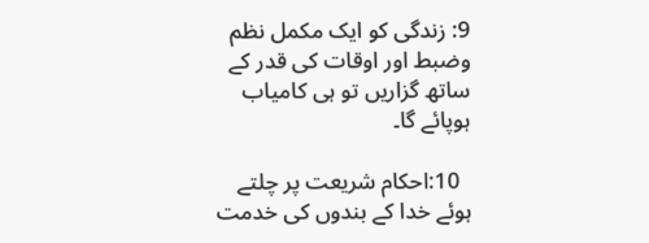9: زندگی کو ایک مکمل نظم وضبط اور اوقات کی قدر کے ساتھ گزاریں تو ہی کامیاب ہوپائے گا۔

  10:احکام شریعت پر چلتے ہوئے خدا کے بندوں کی خدمت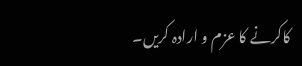کاکرنے کا عزم و ارادہ کریں۔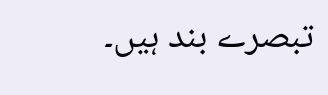تبصرے بند ہیں۔